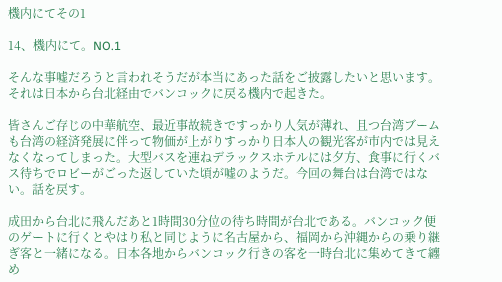機内にてその1

14、機内にて。NO.1

そんな事嘘だろうと言われそうだが本当にあった話をご披露したいと思います。それは日本から台北経由でバンコックに戻る機内で起きた。

皆さんご存じの中華航空、最近事故続きですっかり人気が薄れ、且つ台湾ブームも台湾の経済発展に伴って物価が上がりすっかり日本人の観光客が市内では見えなくなってしまった。大型バスを連ねデラックスホテルには夕方、食事に行くバス待ちでロビーがごった返していた頃が嘘のようだ。今回の舞台は台湾ではない。話を戻す。

成田から台北に飛んだあと1時間30分位の待ち時間が台北である。バンコック便のゲートに行くとやはり私と同じように名古屋から、福岡から沖縄からの乗り継ぎ客と一緒になる。日本各地からバンコック行きの客を一時台北に集めてきて纏め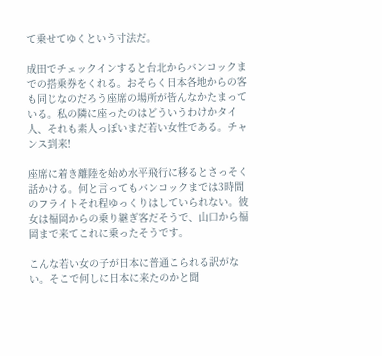て乗せてゆくという寸法だ。

成田でチェックインすると台北からバンコックまでの搭乗券をくれる。おそらく日本各地からの客も同じなのだろう座席の場所が皆んなかたまっている。私の隣に座ったのはどういうわけかタイ人、それも素人っぽいまだ若い女性である。チャンス到来!

座席に着き離陸を始め水平飛行に移るとさっそく話かける。何と言ってもバンコックまでは3時間のフライトそれ程ゆっくりはしていられない。彼女は福岡からの乗り継ぎ客だそうで、山口から福岡まで来てこれに乗ったそうです。

こんな若い女の子が日本に普通こられる訳がない。そこで何しに日本に来たのかと聞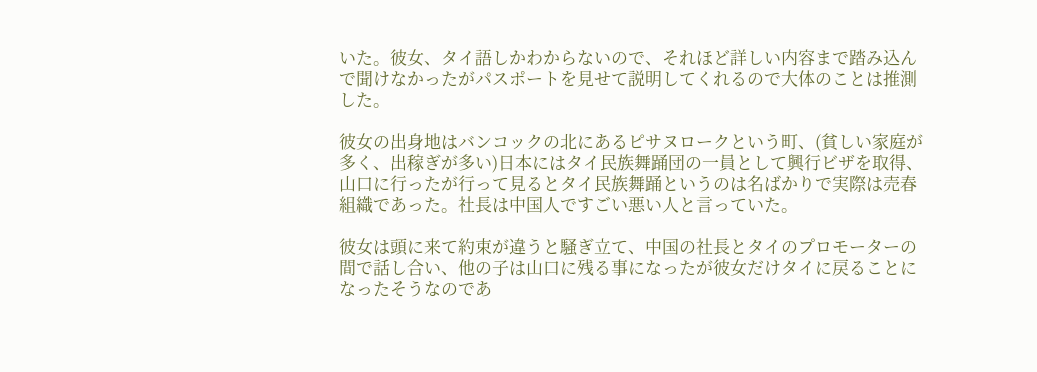いた。彼女、タイ語しかわからないので、それほど詳しい内容まで踏み込んで聞けなかったがパスポートを見せて説明してくれるので大体のことは推測した。

彼女の出身地はバンコックの北にあるピサヌロークという町、(貧しい家庭が多く、出稼ぎが多い)日本にはタイ民族舞踊団の一員として興行ビザを取得、山口に行ったが行って見るとタイ民族舞踊というのは名ばかりで実際は売春組織であった。社長は中国人ですごい悪い人と言っていた。

彼女は頭に来て約束が違うと騒ぎ立て、中国の社長とタイのプロモーターの間で話し合い、他の子は山口に残る事になったが彼女だけタイに戻ることになったそうなのであ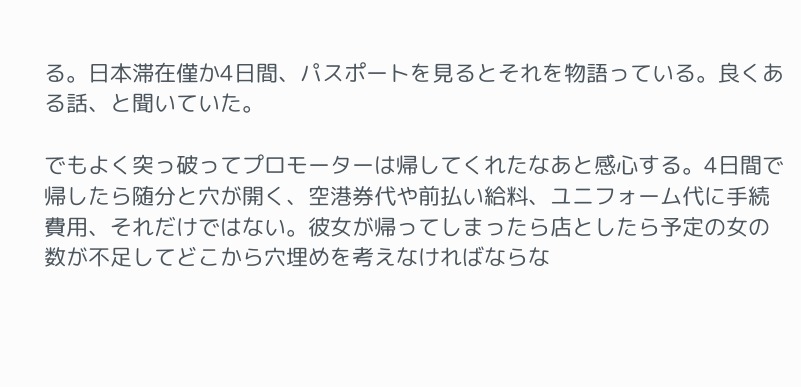る。日本滞在僅か4日間、パスポートを見るとそれを物語っている。良くある話、と聞いていた。

でもよく突っ破ってプロモーターは帰してくれたなあと感心する。4日間で帰したら随分と穴が開く、空港券代や前払い給料、ユニフォーム代に手続費用、それだけではない。彼女が帰ってしまったら店としたら予定の女の数が不足してどこから穴埋めを考えなければならな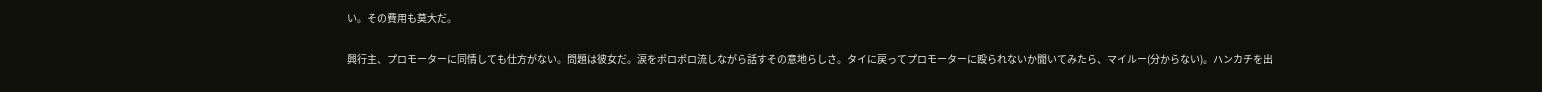い。その費用も莫大だ。

興行主、プロモーターに同情しても仕方がない。問題は彼女だ。涙をポロポロ流しながら話すその意地らしさ。タイに戻ってプロモーターに殴られないか聞いてみたら、マイルー(分からない)。ハンカチを出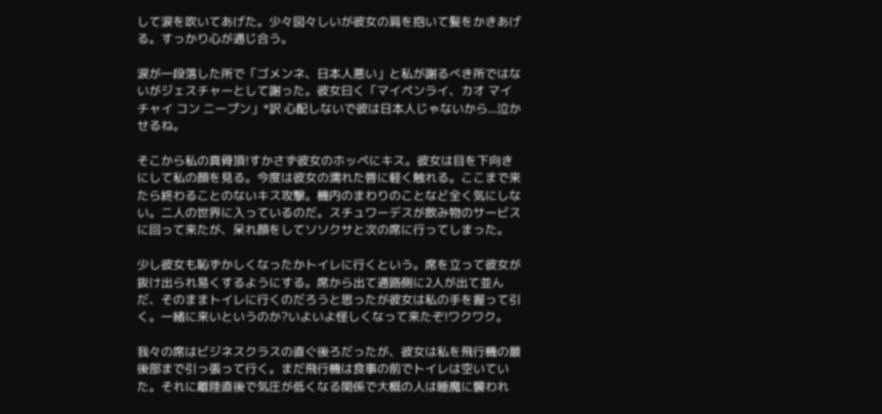して涙を吹いてあげた。少々図々しいが彼女の肩を抱いて髪をかきあげる。すっかり心が通じ合う。

涙が一段落した所で「ゴメンネ、日本人悪い」と私が謝るべき所ではないがジェスチャーとして謝った。彼女曰く「マイペンライ、カオ マイチャイ コン ニープン」*訳 心配しないで彼は日本人じゃないから...泣かせるね。

そこから私の真骨頂!すかさず彼女のホッペにキス。彼女は目を下向きにして私の顔を見る。今度は彼女の濡れた唇に軽く触れる。ここまで来たら終わることのないキス攻撃。機内のまわりのことなど全く気にしない。二人の世界に入っているのだ。スチュワーデスが飲み物のサービスに回って来たが、呆れ顔をしてソソクサと次の席に行ってしまった。

少し彼女も恥ずかしくなったかトイレに行くという。席を立って彼女が抜け出られ易くするようにする。席から出て通路側に2人が出て並んだ、そのままトイレに行くのだろうと思ったが彼女は私の手を握って引く。一緒に来いというのか?いよいよ怪しくなって来たぞ!ワクワク。

我々の席はビジネスクラスの直ぐ後ろだったが、彼女は私を飛行機の最後部まで引っ張って行く。まだ飛行機は食事の前でトイレは空いていた。それに離陸直後で気圧が低くなる関係で大概の人は睡魔に襲われ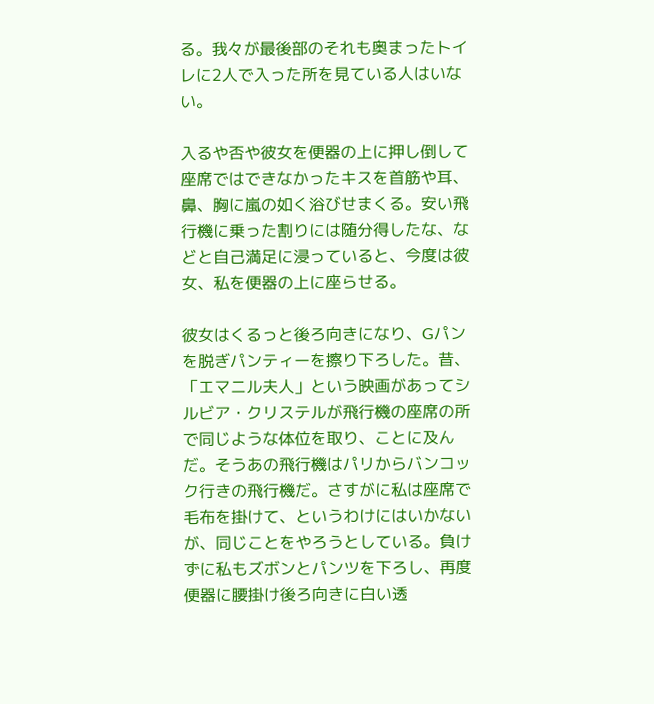る。我々が最後部のそれも奥まったトイレに2人で入った所を見ている人はいない。

入るや否や彼女を便器の上に押し倒して座席ではできなかったキスを首筋や耳、鼻、胸に嵐の如く浴びせまくる。安い飛行機に乗った割りには随分得したな、などと自己満足に浸っていると、今度は彼女、私を便器の上に座らせる。

彼女はくるっと後ろ向きになり、Gパンを脱ぎパンティーを擦り下ろした。昔、「エマニル夫人」という映画があってシルビア・クリステルが飛行機の座席の所で同じような体位を取り、ことに及んだ。そうあの飛行機はパリからバンコック行きの飛行機だ。さすがに私は座席で毛布を掛けて、というわけにはいかないが、同じことをやろうとしている。負けずに私もズボンとパンツを下ろし、再度便器に腰掛け後ろ向きに白い透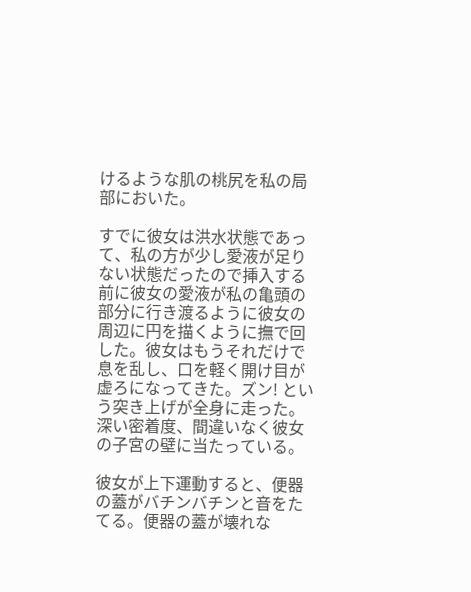けるような肌の桃尻を私の局部においた。

すでに彼女は洪水状態であって、私の方が少し愛液が足りない状態だったので挿入する前に彼女の愛液が私の亀頭の部分に行き渡るように彼女の周辺に円を描くように撫で回した。彼女はもうそれだけで息を乱し、口を軽く開け目が虚ろになってきた。ズン! という突き上げが全身に走った。深い密着度、間違いなく彼女の子宮の壁に当たっている。

彼女が上下運動すると、便器の蓋がバチンバチンと音をたてる。便器の蓋が壊れな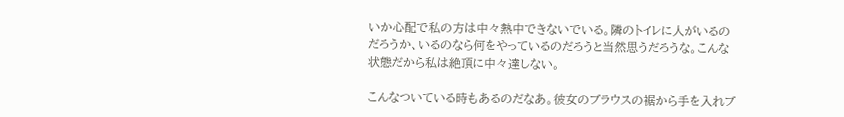いか心配で私の方は中々熱中できないでいる。隣のトイレに人がいるのだろうか、いるのなら何をやっているのだろうと当然思うだろうな。こんな状態だから私は絶頂に中々達しない。

こんなついている時もあるのだなあ。彼女のブラウスの裾から手を入れブ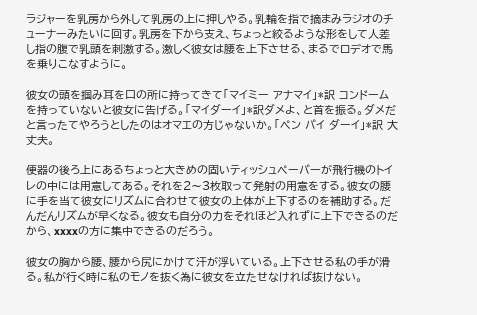ラジャーを乳房から外して乳房の上に押しやる。乳輪を指で摘まみラジオのチューナーみたいに回す。乳房を下から支え、ちょっと絞るような形をして人差し指の腹で乳頭を刺激する。激しく彼女は腰を上下させる、まるでロデオで馬を乗りこなすように。

彼女の頭を掴み耳を口の所に持ってきて「マイミー アナマイ」*訳 コンドームを持っていないと彼女に告げる。「マイダーイ」*訳ダメよ、と首を振る。ダメだと言ったてやろうとしたのはオマエの方じゃないか。「ペン パイ ダーイ」*訳 大丈夫。

便器の後ろ上にあるちょっと大きめの固いティッシュペーパーが飛行機のトイレの中には用意してある。それを2〜3枚取って発射の用意をする。彼女の腰に手を当て彼女にリズムに合わせて彼女の上体が上下するのを補助する。だんだんリズムが早くなる。彼女も自分の力をそれほど入れずに上下できるのだから、xxxxの方に集中できるのだろう。

彼女の胸から腰、腰から尻にかけて汗が浮いている。上下させる私の手が滑る。私が行く時に私のモノを抜く為に彼女を立たせなければ抜けない。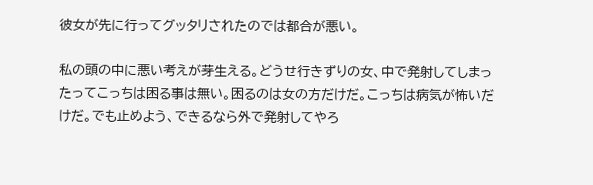彼女が先に行ってグッタリされたのでは都合が悪い。

私の頭の中に悪い考えが芽生える。どうせ行きずりの女、中で発射してしまったってこっちは困る事は無い。困るのは女の方だけだ。こっちは病気が怖いだけだ。でも止めよう、できるなら外で発射してやろ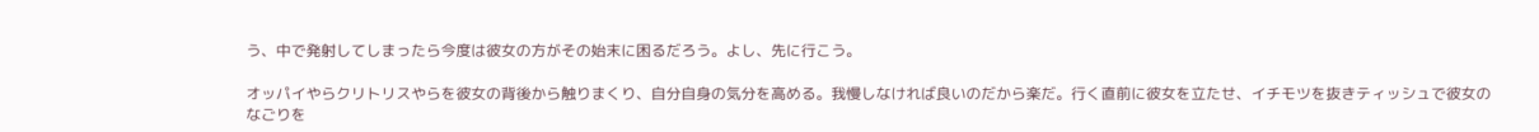う、中で発射してしまったら今度は彼女の方がその始末に困るだろう。よし、先に行こう。

オッパイやらクリトリスやらを彼女の背後から触りまくり、自分自身の気分を高める。我慢しなければ良いのだから楽だ。行く直前に彼女を立たせ、イチモツを抜きティッシュで彼女のなごりを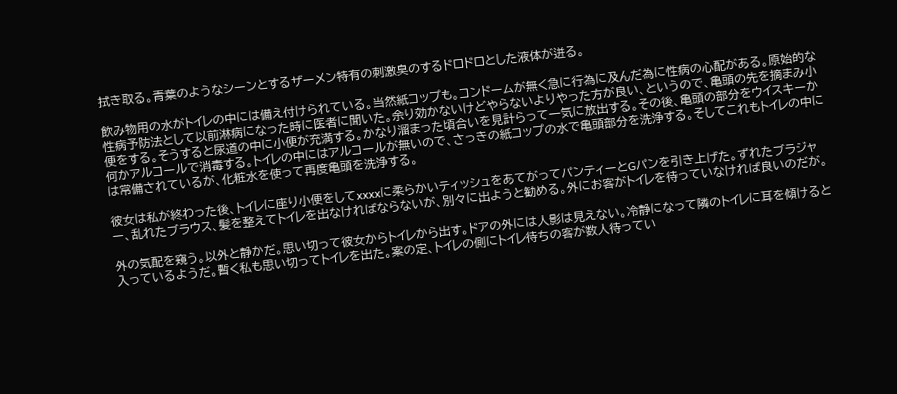拭き取る。青葉のようなシーンとするザーメン特有の刺激臭のするドロドロとした液体が迸る。

飲み物用の水がトイレの中には備え付けられている。当然紙コップも。コンドームが無く急に行為に及んだ為に性病の心配がある。原始的な性病予防法として以前淋病になった時に医者に聞いた。余り効かないけどやらないよりやった方が良い、というので、亀頭の先を摘まみ小便をする。そうすると尿道の中に小便が充満する。かなり溜まった頃合いを見計らって一気に放出する。その後、亀頭の部分をウイスキーか何かアルコールで消毒する。トイレの中にはアルコールが無いので、さっきの紙コップの水で亀頭部分を洗浄する。そしてこれもトイレの中には常備されているが、化粧水を使って再度亀頭を洗浄する。

彼女は私が終わった後、トイレに座り小便をしてxxxxに柔らかいティッシュをあてがってパンティーとGパンを引き上げた。ずれたブラジャー、乱れたブラウス、髪を整えてトイレを出なければならないが、別々に出ようと勧める。外にお客がトイレを待っていなければ良いのだが。

外の気配を窺う。以外と静かだ。思い切って彼女からトイレから出す。ドアの外には人影は見えない。冷静になって隣のトイレに耳を傾けると入っているようだ。暫く私も思い切ってトイレを出た。案の定、トイレの側にトイレ待ちの客が数人待ってい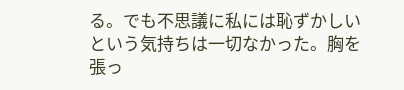る。でも不思議に私には恥ずかしいという気持ちは一切なかった。胸を張っ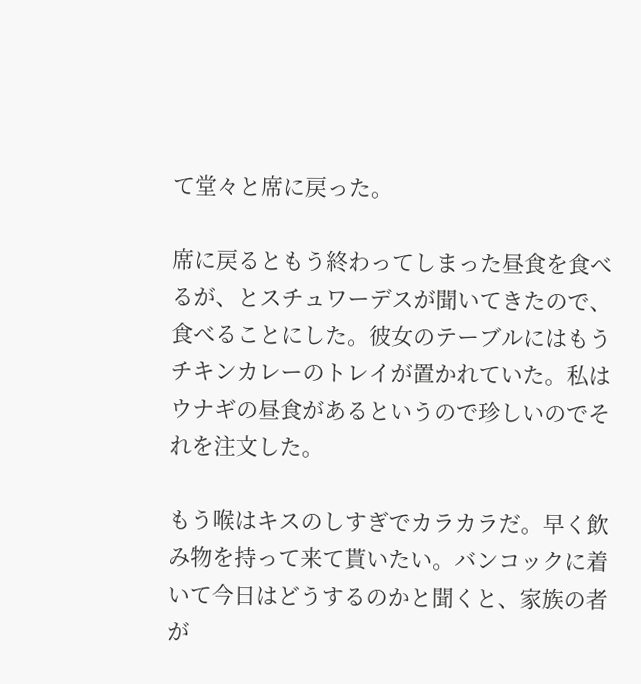て堂々と席に戻った。

席に戻るともう終わってしまった昼食を食べるが、とスチュワーデスが聞いてきたので、食べることにした。彼女のテーブルにはもうチキンカレーのトレイが置かれていた。私はウナギの昼食があるというので珍しいのでそれを注文した。

もう喉はキスのしすぎでカラカラだ。早く飲み物を持って来て貰いたい。バンコックに着いて今日はどうするのかと聞くと、家族の者が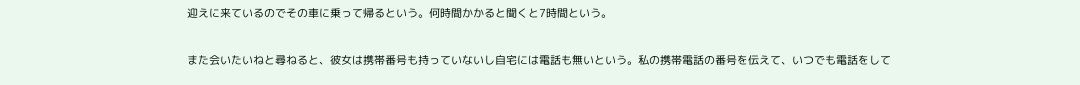迎えに来ているのでその車に乗って帰るという。何時間かかると聞くと7時間という。

また会いたいねと尋ねると、彼女は携帯番号も持っていないし自宅には電話も無いという。私の携帯電話の番号を伝えて、いつでも電話をして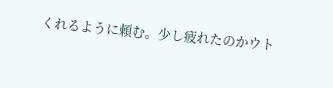くれるように頼む。少し疲れたのかウト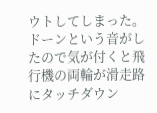ウトしてしまった。ドーンという音がしたので気が付くと飛行機の両輪が滑走路にタッチダウン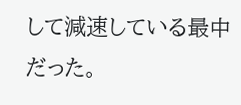して減速している最中だった。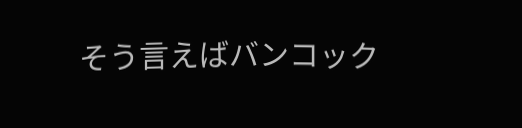そう言えばバンコック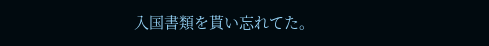入国書類を貰い忘れてた。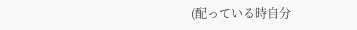(配っている時自分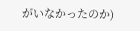がいなかったのか)